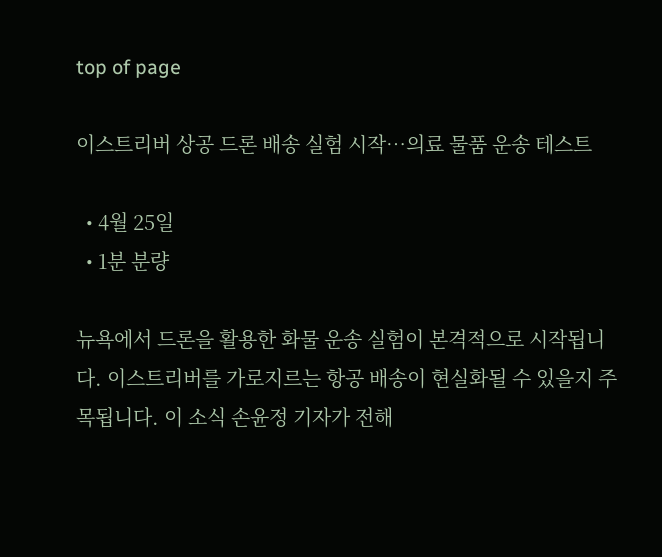top of page

이스트리버 상공 드론 배송 실험 시작…의료 물품 운송 테스트

  • 4월 25일
  • 1분 분량

뉴욕에서 드론을 활용한 화물 운송 실험이 본격적으로 시작됩니다. 이스트리버를 가로지르는 항공 배송이 현실화될 수 있을지 주목됩니다. 이 소식 손윤정 기자가 전해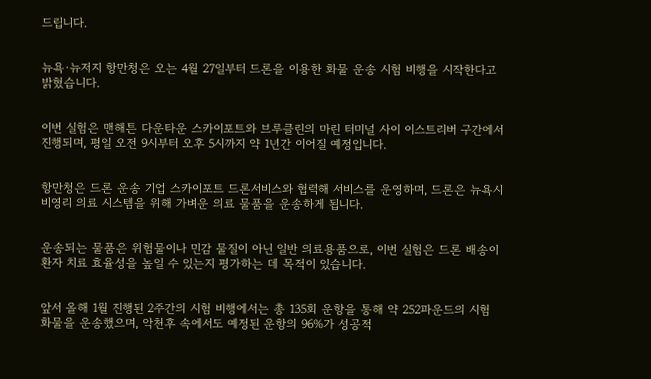드립니다.


뉴욕·뉴저지 항만청은 오는 4월 27일부터 드론을 이용한 화물 운송 시험 비행을 시작한다고 밝혔습니다.


이번 실험은 맨해튼 다운타운 스카이포트와 브루클린의 마린 터미널 사이 이스트리버 구간에서 진행되며, 평일 오전 9시부터 오후 5시까지 약 1년간 이어질 예정입니다.


항만청은 드론 운송 기업 스카이포트 드론서비스와 협력해 서비스를 운영하며, 드론은 뉴욕시 비영리 의료 시스템을 위해 가벼운 의료 물품을 운송하게 됩니다.


운송되는 물품은 위험물이나 민감 물질이 아닌 일반 의료용품으로, 이번 실험은 드론 배송이 환자 치료 효율성을 높일 수 있는지 평가하는 데 목적이 있습니다.


앞서 올해 1월 진행된 2주간의 시험 비행에서는 총 135회 운항을 통해 약 252파운드의 시험 화물을 운송했으며, 악천후 속에서도 예정된 운항의 96%가 성공적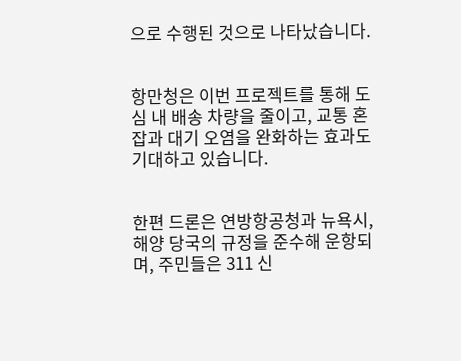으로 수행된 것으로 나타났습니다.


항만청은 이번 프로젝트를 통해 도심 내 배송 차량을 줄이고, 교통 혼잡과 대기 오염을 완화하는 효과도 기대하고 있습니다.


한편 드론은 연방항공청과 뉴욕시, 해양 당국의 규정을 준수해 운항되며, 주민들은 311 신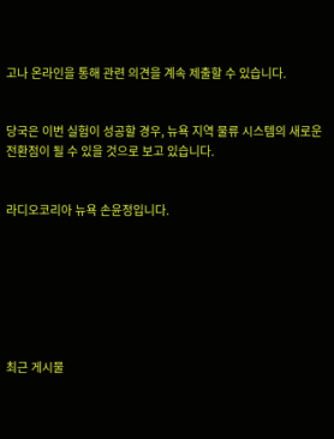고나 온라인을 통해 관련 의견을 계속 제출할 수 있습니다.


당국은 이번 실험이 성공할 경우, 뉴욕 지역 물류 시스템의 새로운 전환점이 될 수 있을 것으로 보고 있습니다.


라디오코리아 뉴욕 손윤정입니다.







최근 게시물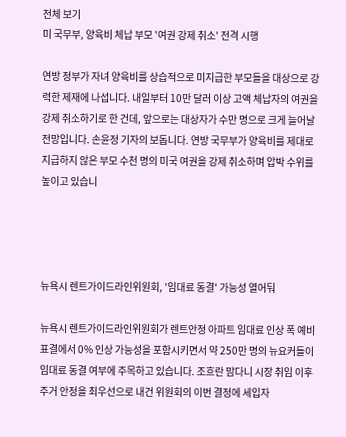전체 보기
미 국무부, 양육비 체납 부모 '여권 강제 취소' 전격 시행

연방 정부가 자녀 양육비를 상습적으로 미지급한 부모들을 대상으로 강력한 제재에 나섭니다. 내일부터 10만 달러 이상 고액 체납자의 여권을 강제 취소하기로 한 건데, 앞으로는 대상자가 수만 명으로 크게 늘어날 전망입니다. 손윤정 기자의 보돕니다. 연방 국무부가 양육비를 제대로 지급하지 않은 부모 수천 명의 미국 여권을 강제 취소하며 압박 수위를 높이고 있습니




뉴욕시 렌트가이드라인위원회, '임대료 동결' 가능성 열어둬

뉴욕시 렌트가이드라인위원회가 렌트안정 아파트 임대료 인상 폭 예비 표결에서 0% 인상 가능성을 포함시키면서 약 250만 명의 뉴요커들이 임대료 동결 여부에 주목하고 있습니다. 조흐란 맘다니 시장 취임 이후 주거 안정을 최우선으로 내건 위원회의 이번 결정에 세입자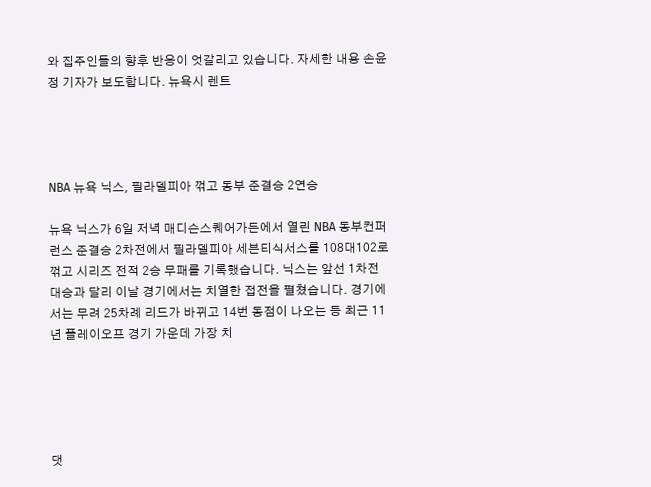와 집주인들의 향후 반응이 엇갈리고 있습니다. 자세한 내용 손윤정 기자가 보도합니다. 뉴욕시 렌트




NBA 뉴욕 닉스, 필라델피아 꺾고 동부 준결승 2연승

뉴욕 닉스가 6일 저녁 매디슨스퀘어가든에서 열린 NBA 동부컨퍼런스 준결승 2차전에서 필라델피아 세븐티식서스를 108대102로 꺾고 시리즈 전적 2승 무패를 기록했습니다. 닉스는 앞선 1차전 대승과 달리 이날 경기에서는 치열한 접전을 펼쳤습니다. 경기에서는 무려 25차례 리드가 바뀌고 14번 동점이 나오는 등 최근 11년 플레이오프 경기 가운데 가장 치





댓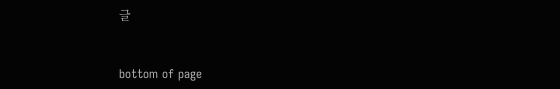글


bottom of page